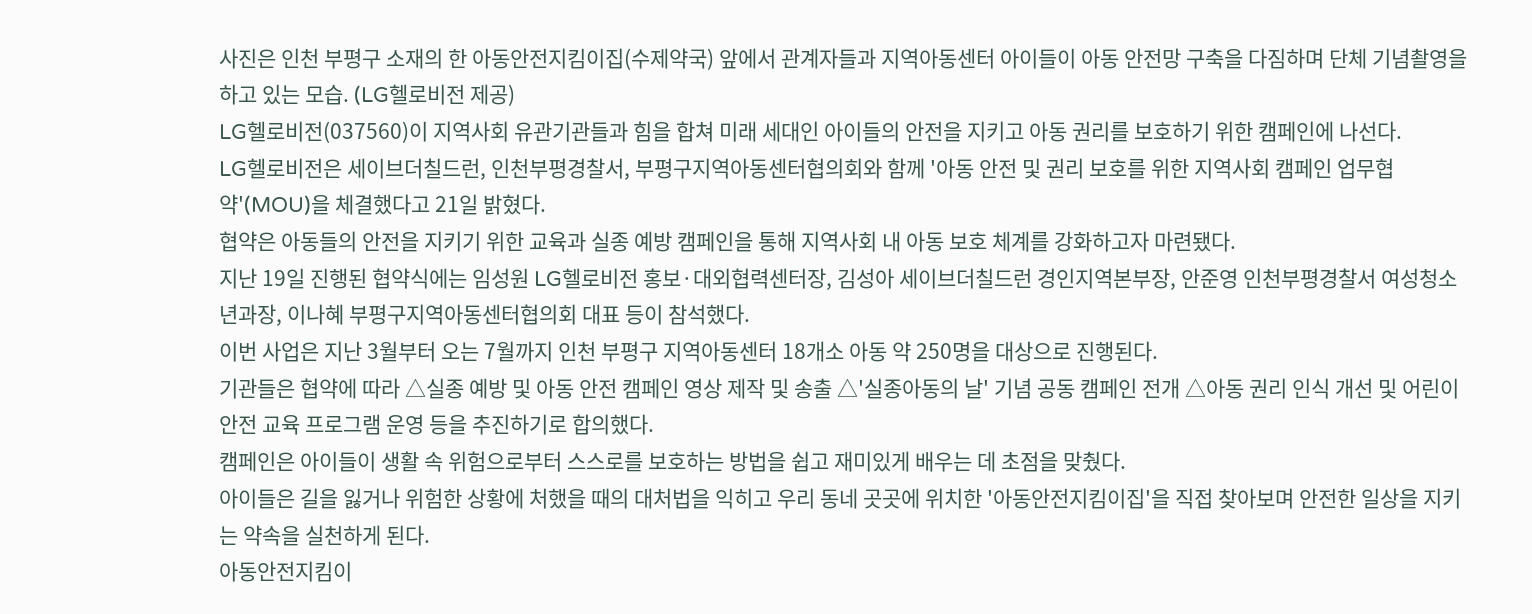사진은 인천 부평구 소재의 한 아동안전지킴이집(수제약국) 앞에서 관계자들과 지역아동센터 아이들이 아동 안전망 구축을 다짐하며 단체 기념촬영을 하고 있는 모습. (LG헬로비전 제공)
LG헬로비전(037560)이 지역사회 유관기관들과 힘을 합쳐 미래 세대인 아이들의 안전을 지키고 아동 권리를 보호하기 위한 캠페인에 나선다.
LG헬로비전은 세이브더칠드런, 인천부평경찰서, 부평구지역아동센터협의회와 함께 '아동 안전 및 권리 보호를 위한 지역사회 캠페인 업무협약'(MOU)을 체결했다고 21일 밝혔다.
협약은 아동들의 안전을 지키기 위한 교육과 실종 예방 캠페인을 통해 지역사회 내 아동 보호 체계를 강화하고자 마련됐다.
지난 19일 진행된 협약식에는 임성원 LG헬로비전 홍보·대외협력센터장, 김성아 세이브더칠드런 경인지역본부장, 안준영 인천부평경찰서 여성청소년과장, 이나혜 부평구지역아동센터협의회 대표 등이 참석했다.
이번 사업은 지난 3월부터 오는 7월까지 인천 부평구 지역아동센터 18개소 아동 약 250명을 대상으로 진행된다.
기관들은 협약에 따라 △실종 예방 및 아동 안전 캠페인 영상 제작 및 송출 △'실종아동의 날' 기념 공동 캠페인 전개 △아동 권리 인식 개선 및 어린이 안전 교육 프로그램 운영 등을 추진하기로 합의했다.
캠페인은 아이들이 생활 속 위험으로부터 스스로를 보호하는 방법을 쉽고 재미있게 배우는 데 초점을 맞췄다.
아이들은 길을 잃거나 위험한 상황에 처했을 때의 대처법을 익히고 우리 동네 곳곳에 위치한 '아동안전지킴이집'을 직접 찾아보며 안전한 일상을 지키는 약속을 실천하게 된다.
아동안전지킴이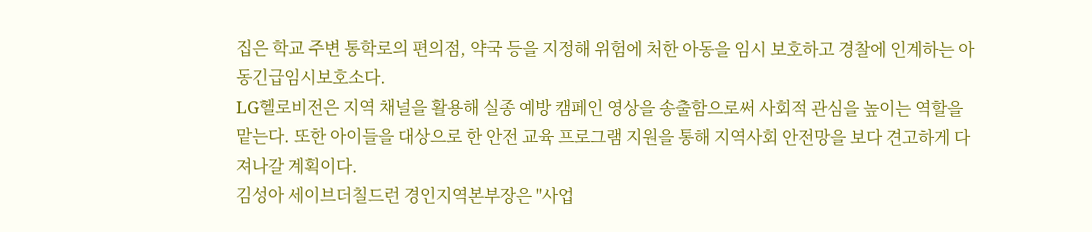집은 학교 주변 통학로의 편의점, 약국 등을 지정해 위험에 처한 아동을 임시 보호하고 경찰에 인계하는 아동긴급임시보호소다.
LG헬로비전은 지역 채널을 활용해 실종 예방 캠페인 영상을 송출함으로써 사회적 관심을 높이는 역할을 맡는다. 또한 아이들을 대상으로 한 안전 교육 프로그램 지원을 통해 지역사회 안전망을 보다 견고하게 다져나갈 계획이다.
김성아 세이브더칠드런 경인지역본부장은 "사업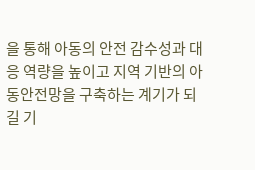을 통해 아동의 안전 감수성과 대응 역량을 높이고 지역 기반의 아동안전망을 구축하는 계기가 되길 기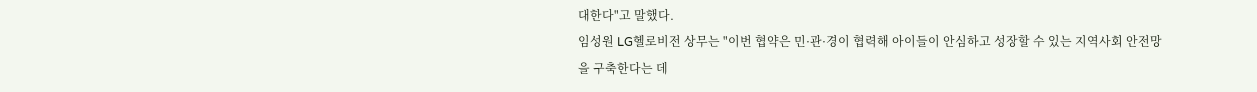대한다"고 말했다.
임성원 LG헬로비전 상무는 "이번 협약은 민·관·경이 협력해 아이들이 안심하고 성장할 수 있는 지역사회 안전망을 구축한다는 데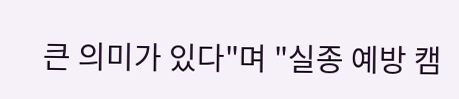큰 의미가 있다"며 "실종 예방 캠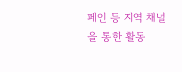페인 등 지역 채널을 통한 활동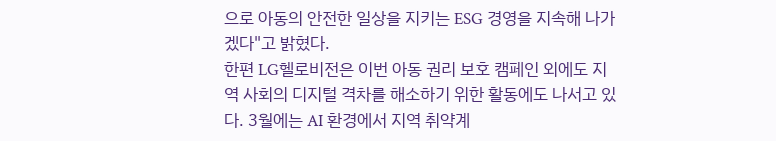으로 아동의 안전한 일상을 지키는 ESG 경영을 지속해 나가겠다"고 밝혔다.
한편 LG헬로비전은 이번 아동 권리 보호 캠페인 외에도 지역 사회의 디지털 격차를 해소하기 위한 활동에도 나서고 있다. 3월에는 AI 환경에서 지역 취약계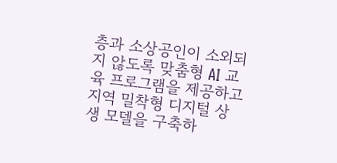층과 소상공인이 소외되지 않도록 맞춤형 AI 교육 프로그램을 제공하고 지역 밀착형 디지털 상생 모델을 구축하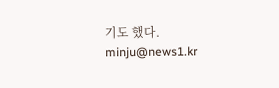기도 했다.
minju@news1.kr